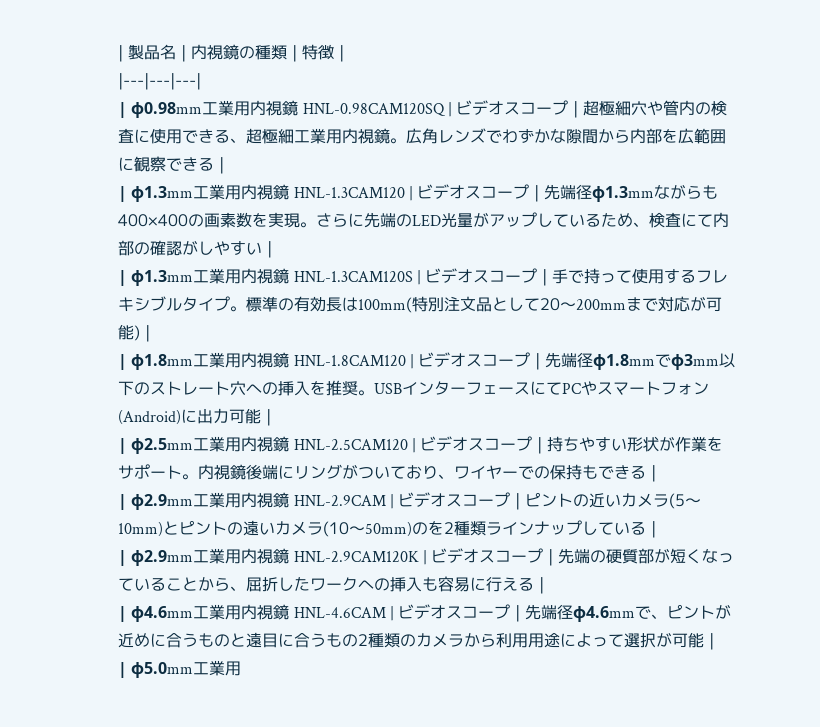| 製品名 | 内視鏡の種類 | 特徴 |
|---|---|---|
| φ0.98mm工業用内視鏡 HNL-0.98CAM120SQ | ビデオスコープ | 超極細穴や管内の検査に使用できる、超極細工業用内視鏡。広角レンズでわずかな隙間から内部を広範囲に観察できる |
| φ1.3mm工業用内視鏡 HNL-1.3CAM120 | ビデオスコープ | 先端径φ1.3mmながらも400×400の画素数を実現。さらに先端のLED光量がアップしているため、検査にて内部の確認がしやすい |
| φ1.3mm工業用内視鏡 HNL-1.3CAM120S | ビデオスコープ | 手で持って使用するフレキシブルタイプ。標準の有効長は100mm(特別注文品として20〜200mmまで対応が可能) |
| φ1.8mm工業用内視鏡 HNL-1.8CAM120 | ビデオスコープ | 先端径φ1.8mmでφ3mm以下のストレート穴への挿入を推奨。USBインターフェースにてPCやスマートフォン(Android)に出力可能 |
| φ2.5mm工業用内視鏡 HNL-2.5CAM120 | ビデオスコープ | 持ちやすい形状が作業をサポート。内視鏡後端にリングがついており、ワイヤーでの保持もできる |
| φ2.9mm工業用内視鏡 HNL-2.9CAM | ビデオスコープ | ピントの近いカメラ(5〜10mm)とピントの遠いカメラ(10〜50mm)のを2種類ラインナップしている |
| φ2.9mm工業用内視鏡 HNL-2.9CAM120K | ビデオスコープ | 先端の硬質部が短くなっていることから、屈折したワークへの挿入も容易に行える |
| φ4.6mm工業用内視鏡 HNL-4.6CAM | ビデオスコープ | 先端径φ4.6mmで、ピントが近めに合うものと遠目に合うもの2種類のカメラから利用用途によって選択が可能 |
| φ5.0mm工業用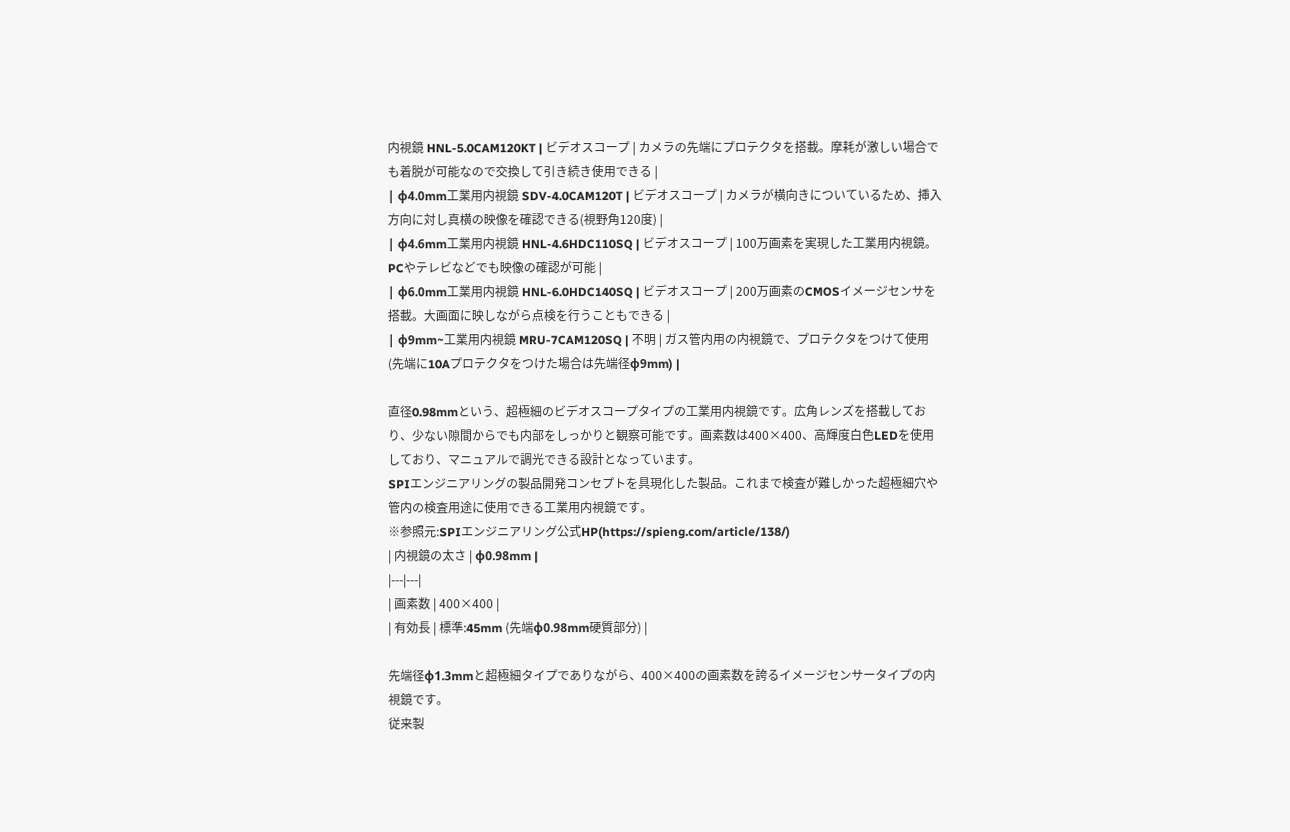内視鏡 HNL-5.0CAM120KT | ビデオスコープ | カメラの先端にプロテクタを搭載。摩耗が激しい場合でも着脱が可能なので交換して引き続き使用できる |
| φ4.0mm工業用内視鏡 SDV-4.0CAM120T | ビデオスコープ | カメラが横向きについているため、挿入方向に対し真横の映像を確認できる(視野角120度) |
| φ4.6mm工業用内視鏡 HNL-4.6HDC110SQ | ビデオスコープ | 100万画素を実現した工業用内視鏡。PCやテレビなどでも映像の確認が可能 |
| φ6.0mm工業用内視鏡 HNL-6.0HDC140SQ | ビデオスコープ | 200万画素のCMOSイメージセンサを搭載。大画面に映しながら点検を行うこともできる |
| φ9mm~工業用内視鏡 MRU-7CAM120SQ | 不明 | ガス管内用の内視鏡で、プロテクタをつけて使用(先端に10Aプロテクタをつけた場合は先端径φ9mm) |

直径0.98mmという、超極細のビデオスコープタイプの工業用内視鏡です。広角レンズを搭載しており、少ない隙間からでも内部をしっかりと観察可能です。画素数は400×400、高輝度白色LEDを使用しており、マニュアルで調光できる設計となっています。
SPIエンジニアリングの製品開発コンセプトを具現化した製品。これまで検査が難しかった超極細穴や管内の検査用途に使用できる工業用内視鏡です。
※参照元:SPIエンジニアリング公式HP(https://spieng.com/article/138/)
| 内視鏡の太さ | φ0.98mm |
|---|---|
| 画素数 | 400×400 |
| 有効長 | 標準:45mm (先端φ0.98mm硬質部分) |

先端径φ1.3mmと超極細タイプでありながら、400×400の画素数を誇るイメージセンサータイプの内視鏡です。
従来製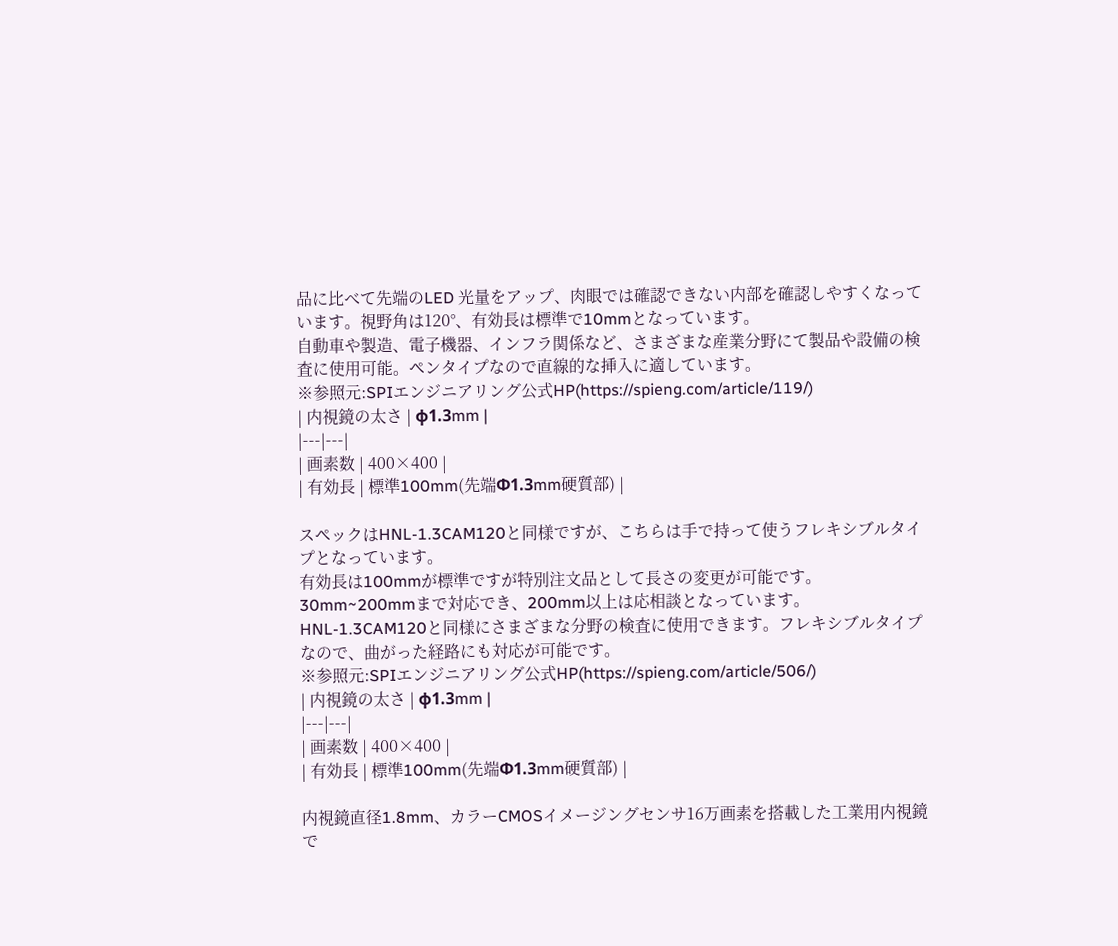品に比べて先端のLED 光量をアップ、肉眼では確認できない内部を確認しやすくなっています。視野角は120°、有効長は標準で10mmとなっています。
自動車や製造、電子機器、インフラ関係など、さまざまな産業分野にて製品や設備の検査に使用可能。ペンタイプなので直線的な挿入に適しています。
※参照元:SPIエンジニアリング公式HP(https://spieng.com/article/119/)
| 内視鏡の太さ | φ1.3mm |
|---|---|
| 画素数 | 400×400 |
| 有効長 | 標準100mm(先端Φ1.3mm硬質部) |

スペックはHNL-1.3CAM120と同様ですが、こちらは手で持って使うフレキシブルタイプとなっています。
有効長は100mmが標準ですが特別注文品として長さの変更が可能です。30mm~200mmまで対応でき、200mm以上は応相談となっています。
HNL-1.3CAM120と同様にさまざまな分野の検査に使用できます。フレキシブルタイプなので、曲がった経路にも対応が可能です。
※参照元:SPIエンジニアリング公式HP(https://spieng.com/article/506/)
| 内視鏡の太さ | φ1.3mm |
|---|---|
| 画素数 | 400×400 |
| 有効長 | 標準100mm(先端Φ1.3mm硬質部) |

内視鏡直径1.8mm、カラーCMOSイメージングセンサ16万画素を搭載した工業用内視鏡で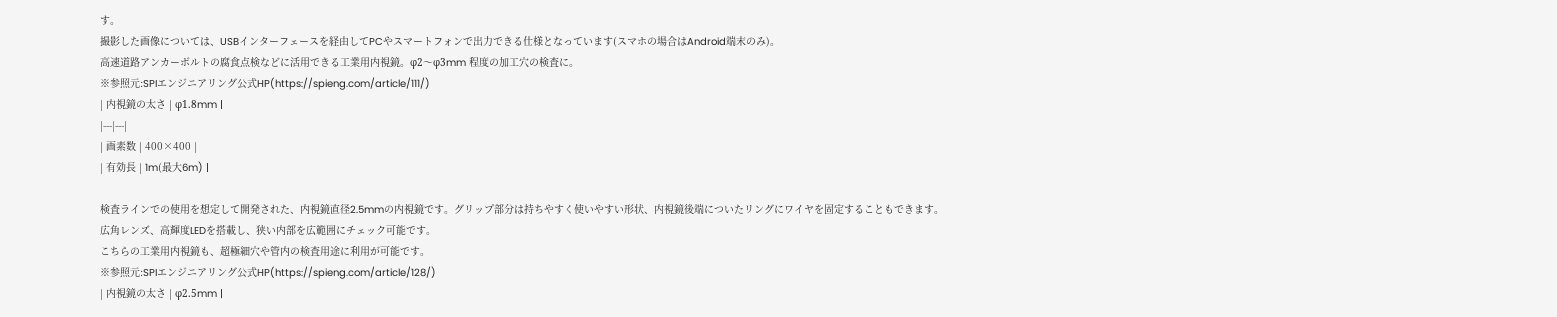す。
撮影した画像については、USBインターフェースを経由してPCやスマートフォンで出力できる仕様となっています(スマホの場合はAndroid端末のみ)。
高速道路アンカーボルトの腐食点検などに活用できる工業用内視鏡。φ2〜φ3mm 程度の加工穴の検査に。
※参照元:SPIエンジニアリング公式HP(https://spieng.com/article/111/)
| 内視鏡の太さ | φ1.8mm |
|---|---|
| 画素数 | 400×400 |
| 有効長 | 1m(最大6m) |

検査ラインでの使用を想定して開発された、内視鏡直径2.5mmの内視鏡です。グリップ部分は持ちやすく使いやすい形状、内視鏡後端についたリングにワイヤを固定することもできます。
広角レンズ、高輝度LEDを搭載し、狭い内部を広範囲にチェック可能です。
こちらの工業用内視鏡も、超極細穴や管内の検査用途に利用が可能です。
※参照元:SPIエンジニアリング公式HP(https://spieng.com/article/128/)
| 内視鏡の太さ | φ2.5mm |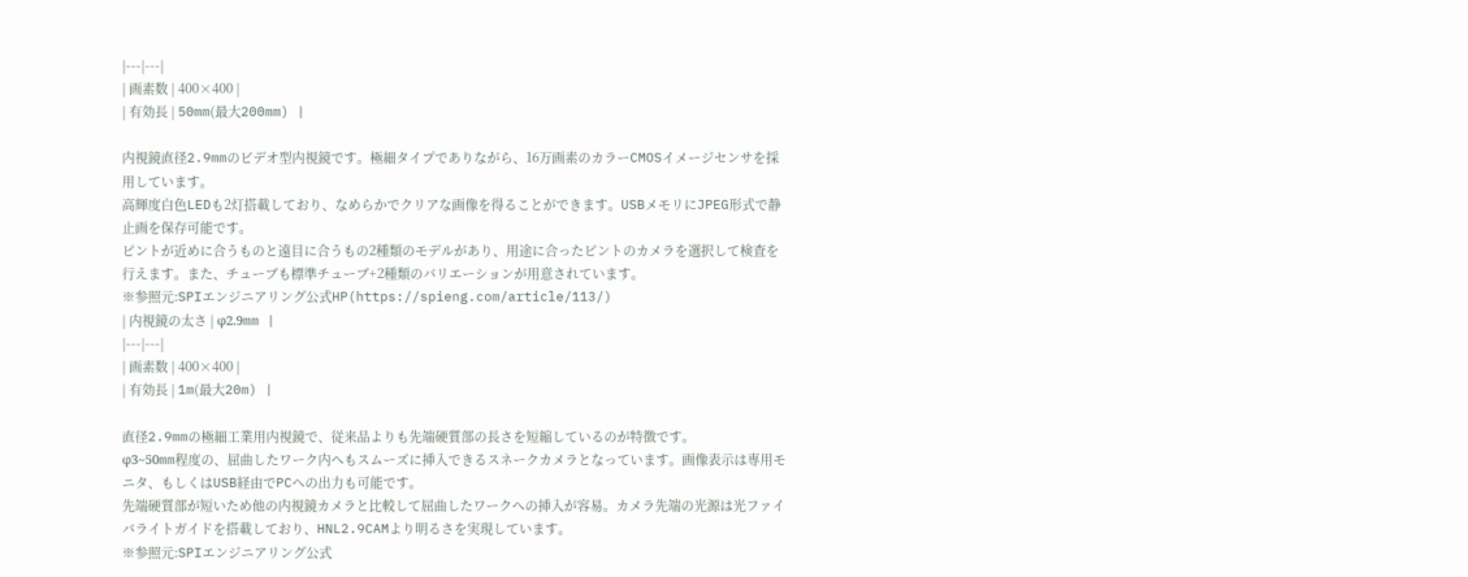|---|---|
| 画素数 | 400×400 |
| 有効長 | 50mm(最大200mm) |

内視鏡直径2.9mmのビデオ型内視鏡です。極細タイプでありながら、16万画素のカラーCMOSイメージセンサを採用しています。
高輝度白色LEDも2灯搭載しており、なめらかでクリアな画像を得ることができます。USBメモリにJPEG形式で静止画を保存可能です。
ピントが近めに合うものと遠目に合うもの2種類のモデルがあり、用途に合ったピントのカメラを選択して検査を行えます。また、チューブも標準チューブ+2種類のバリエーションが用意されています。
※参照元:SPIエンジニアリング公式HP(https://spieng.com/article/113/)
| 内視鏡の太さ | φ2.9mm |
|---|---|
| 画素数 | 400×400 |
| 有効長 | 1m(最大20m) |

直径2.9mmの極細工業用内視鏡で、従来品よりも先端硬質部の長さを短縮しているのが特徴です。
φ3~50mm程度の、屈曲したワーク内へもスムーズに挿入できるスネークカメラとなっています。画像表示は専用モニタ、もしくはUSB経由でPCへの出力も可能です。
先端硬質部が短いため他の内視鏡カメラと比較して屈曲したワークへの挿入が容易。カメラ先端の光源は光ファイバライトガイドを搭載しており、HNL2.9CAMより明るさを実現しています。
※参照元:SPIエンジニアリング公式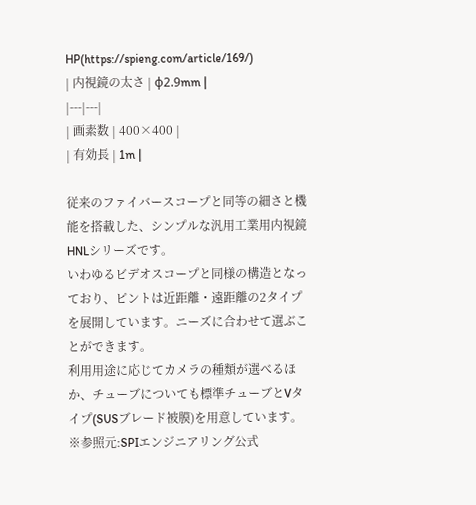HP(https://spieng.com/article/169/)
| 内視鏡の太さ | φ2.9mm |
|---|---|
| 画素数 | 400×400 |
| 有効長 | 1m |

従来のファイバースコープと同等の細さと機能を搭載した、シンプルな汎用工業用内視鏡HNLシリーズです。
いわゆるビデオスコープと同様の構造となっており、ピントは近距離・遠距離の2タイプを展開しています。ニーズに合わせて選ぶことができます。
利用用途に応じてカメラの種類が選べるほか、チューブについても標準チューブとVタイプ(SUSブレード被膜)を用意しています。
※参照元:SPIエンジニアリング公式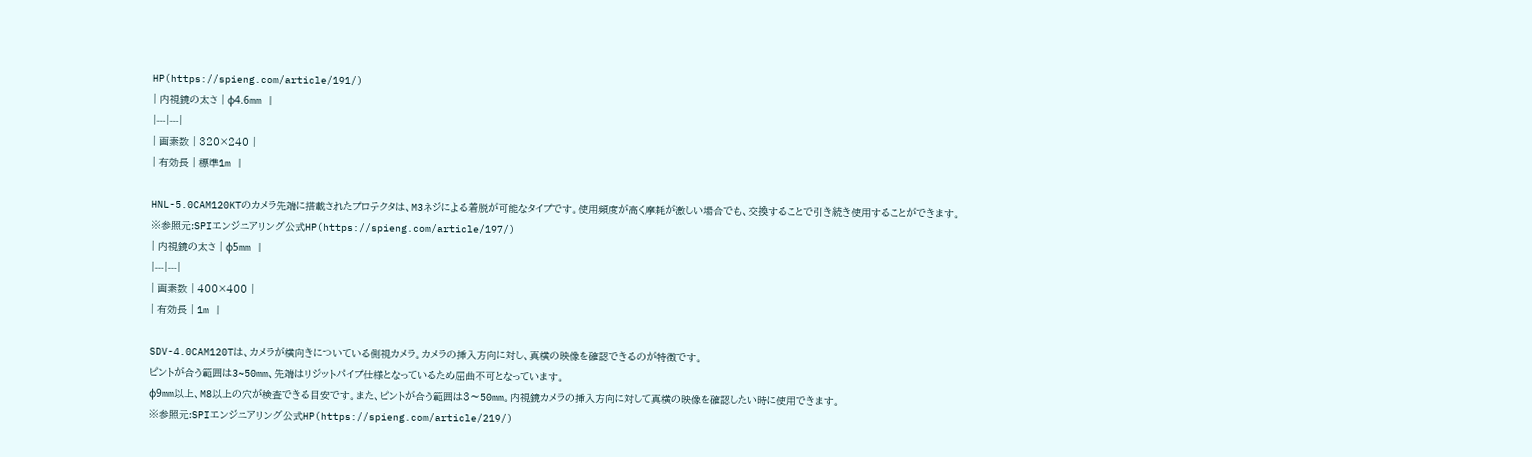HP(https://spieng.com/article/191/)
| 内視鏡の太さ | φ4.6mm |
|---|---|
| 画素数 | 320×240 |
| 有効長 | 標準1m |

HNL-5.0CAM120KTのカメラ先端に搭載されたプロテクタは、M3ネジによる着脱が可能なタイプです。使用頻度が高く摩耗が激しい場合でも、交換することで引き続き使用することができます。
※参照元:SPIエンジニアリング公式HP(https://spieng.com/article/197/)
| 内視鏡の太さ | φ5mm |
|---|---|
| 画素数 | 400×400 |
| 有効長 | 1m |

SDV-4.0CAM120Tは、カメラが横向きについている側視カメラ。カメラの挿入方向に対し、真横の映像を確認できるのが特徴です。
ピントが合う範囲は3~50mm、先端はリジットパイプ仕様となっているため屈曲不可となっています。
φ9mm以上、M8以上の穴が検査できる目安です。また、ピントが合う範囲は3〜50mm。内視鏡カメラの挿入方向に対して真横の映像を確認したい時に使用できます。
※参照元:SPIエンジニアリング公式HP(https://spieng.com/article/219/)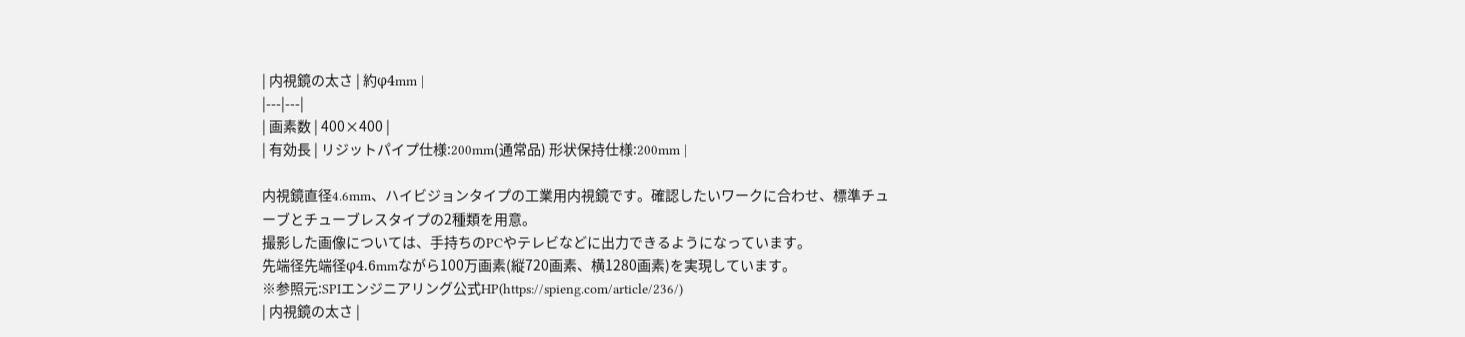| 内視鏡の太さ | 約φ4mm |
|---|---|
| 画素数 | 400×400 |
| 有効長 | リジットパイプ仕様:200mm(通常品) 形状保持仕様:200mm |

内視鏡直径4.6mm、ハイビジョンタイプの工業用内視鏡です。確認したいワークに合わせ、標準チューブとチューブレスタイプの2種類を用意。
撮影した画像については、手持ちのPCやテレビなどに出力できるようになっています。
先端径先端径φ4.6mmながら100万画素(縦720画素、横1280画素)を実現しています。
※参照元:SPIエンジニアリング公式HP(https://spieng.com/article/236/)
| 内視鏡の太さ |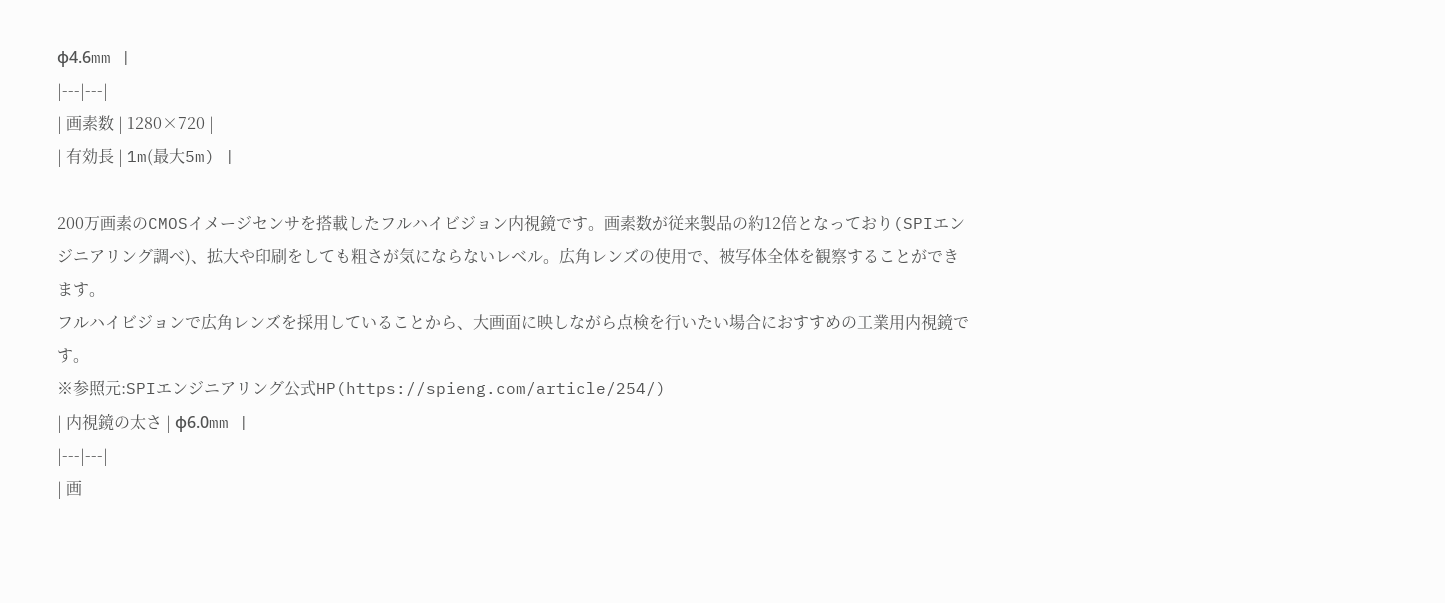φ4.6mm |
|---|---|
| 画素数 | 1280×720 |
| 有効長 | 1m(最大5m) |

200万画素のCMOSイメージセンサを搭載したフルハイビジョン内視鏡です。画素数が従来製品の約12倍となっており(SPIエンジニアリング調べ)、拡大や印刷をしても粗さが気にならないレベル。広角レンズの使用で、被写体全体を観察することができます。
フルハイビジョンで広角レンズを採用していることから、大画面に映しながら点検を行いたい場合におすすめの工業用内視鏡です。
※参照元:SPIエンジニアリング公式HP(https://spieng.com/article/254/)
| 内視鏡の太さ | φ6.0mm |
|---|---|
| 画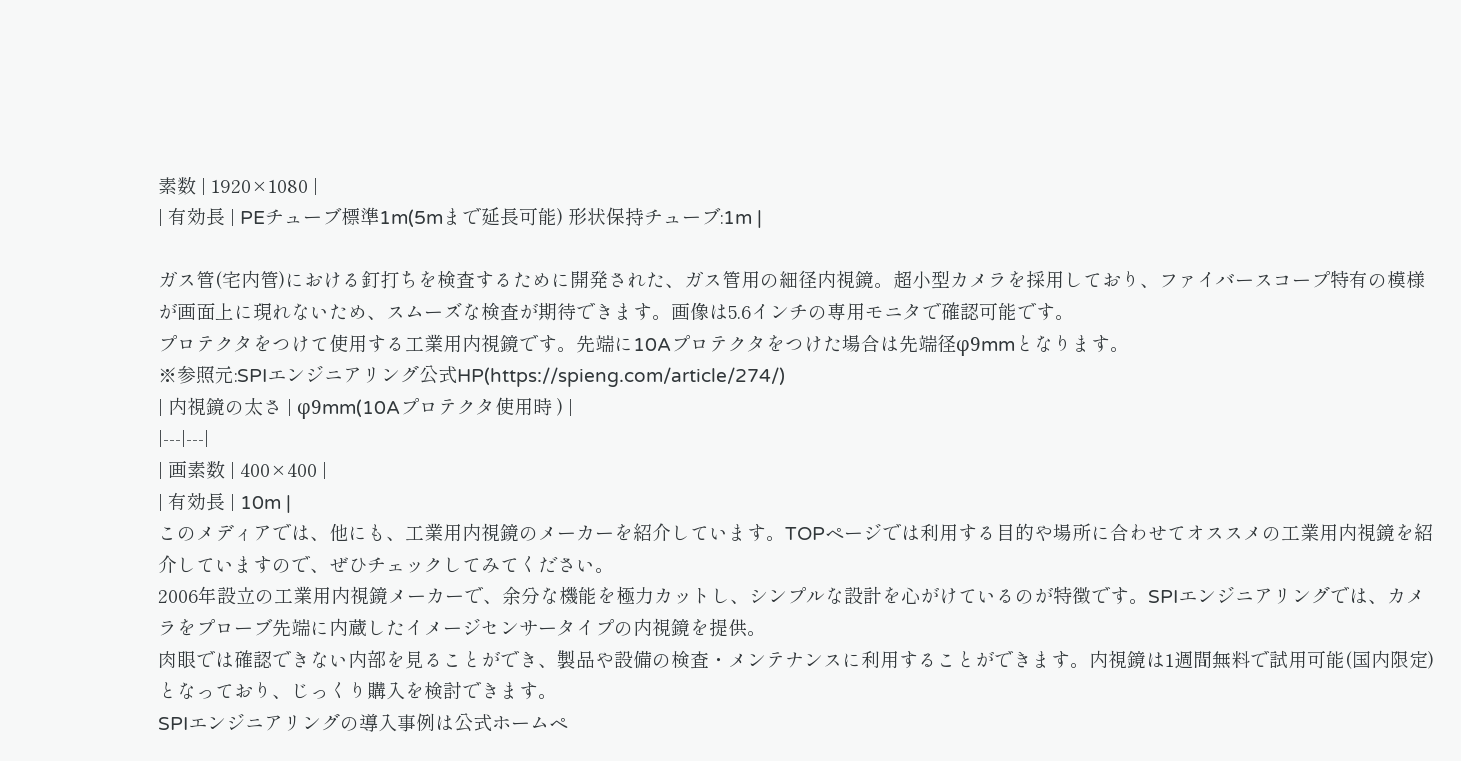素数 | 1920×1080 |
| 有効長 | PEチューブ標準1m(5mまで延長可能) 形状保持チューブ:1m |

ガス管(宅内管)における釘打ちを検査するために開発された、ガス管用の細径内視鏡。超小型カメラを採用しており、ファイバースコープ特有の模様が画面上に現れないため、スムーズな検査が期待できます。画像は5.6インチの専用モニタで確認可能です。
プロテクタをつけて使用する工業用内視鏡です。先端に10Aプロテクタをつけた場合は先端径φ9mmとなります。
※参照元:SPIエンジニアリング公式HP(https://spieng.com/article/274/)
| 内視鏡の太さ | φ9mm(10Aプロテクタ使用時 ) |
|---|---|
| 画素数 | 400×400 |
| 有効長 | 10m |
このメディアでは、他にも、工業用内視鏡のメーカーを紹介しています。TOPページでは利用する目的や場所に合わせてオススメの工業用内視鏡を紹介していますので、ぜひチェックしてみてください。
2006年設立の工業用内視鏡メーカーで、余分な機能を極力カットし、シンプルな設計を心がけているのが特徴です。SPIエンジニアリングでは、カメラをプローブ先端に内蔵したイメージセンサータイプの内視鏡を提供。
肉眼では確認できない内部を見ることができ、製品や設備の検査・メンテナンスに利用することができます。内視鏡は1週間無料で試用可能(国内限定)となっており、じっくり購入を検討できます。
SPIエンジニアリングの導入事例は公式ホームペ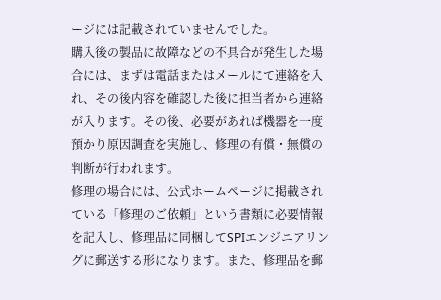ージには記載されていませんでした。
購入後の製品に故障などの不具合が発生した場合には、まずは電話またはメールにて連絡を入れ、その後内容を確認した後に担当者から連絡が入ります。その後、必要があれば機器を一度預かり原因調査を実施し、修理の有償・無償の判断が行われます。
修理の場合には、公式ホームページに掲載されている「修理のご依頼」という書類に必要情報を記入し、修理品に同梱してSPIエンジニアリングに郵送する形になります。また、修理品を郵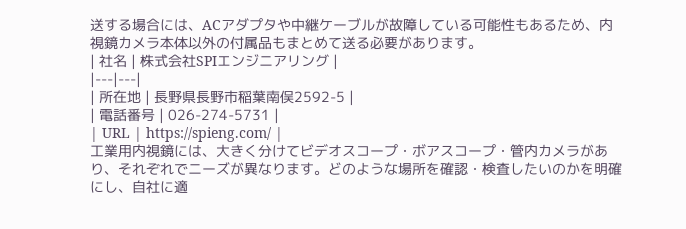送する場合には、ACアダプタや中継ケーブルが故障している可能性もあるため、内視鏡カメラ本体以外の付属品もまとめて送る必要があります。
| 社名 | 株式会社SPIエンジニアリング |
|---|---|
| 所在地 | 長野県長野市稲葉南俣2592-5 |
| 電話番号 | 026-274-5731 |
| URL | https://spieng.com/ |
工業用内視鏡には、大きく分けてビデオスコープ・ボアスコープ・管内カメラがあり、それぞれでニーズが異なります。どのような場所を確認・検査したいのかを明確にし、自社に適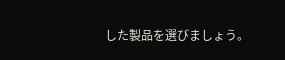した製品を選びましょう。